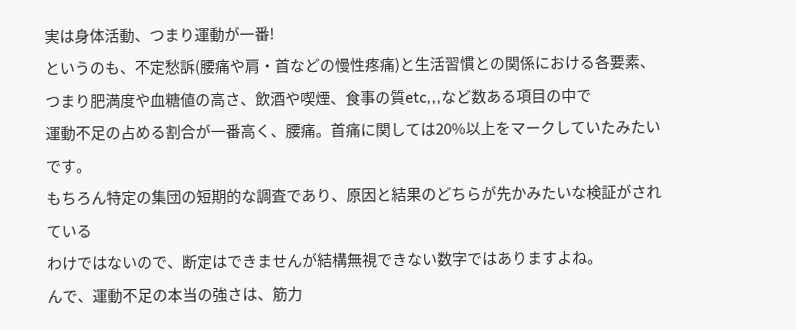実は身体活動、つまり運動が一番!
というのも、不定愁訴(腰痛や肩・首などの慢性疼痛)と生活習慣との関係における各要素、
つまり肥満度や血糖値の高さ、飲酒や喫煙、食事の質etc,,,など数ある項目の中で
運動不足の占める割合が一番高く、腰痛。首痛に関しては20%以上をマークしていたみたいです。
もちろん特定の集団の短期的な調査であり、原因と結果のどちらが先かみたいな検証がされている
わけではないので、断定はできませんが結構無視できない数字ではありますよね。
んで、運動不足の本当の強さは、筋力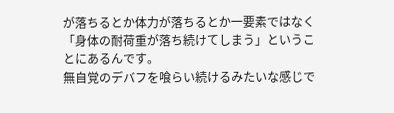が落ちるとか体力が落ちるとか一要素ではなく
「身体の耐荷重が落ち続けてしまう」ということにあるんです。
無自覚のデバフを喰らい続けるみたいな感じで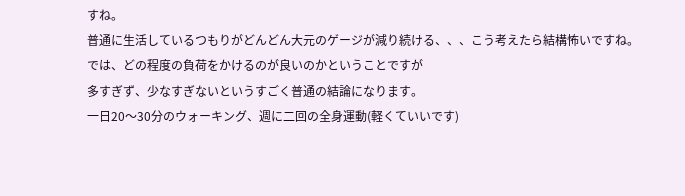すね。
普通に生活しているつもりがどんどん大元のゲージが減り続ける、、、こう考えたら結構怖いですね。
では、どの程度の負荷をかけるのが良いのかということですが
多すぎず、少なすぎないというすごく普通の結論になります。
一日20〜30分のウォーキング、週に二回の全身運動(軽くていいです)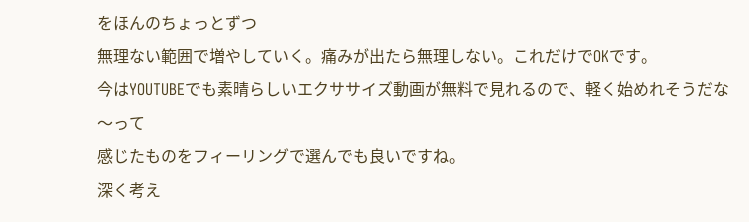をほんのちょっとずつ
無理ない範囲で増やしていく。痛みが出たら無理しない。これだけでOKです。
今はYOUTUBEでも素晴らしいエクササイズ動画が無料で見れるので、軽く始めれそうだな〜って
感じたものをフィーリングで選んでも良いですね。
深く考え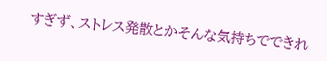すぎず、ストレス発散とかそんな気持ちでできれ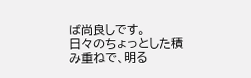ば尚良しです。
日々のちょっとした積み重ねで、明る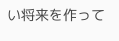い将来を作って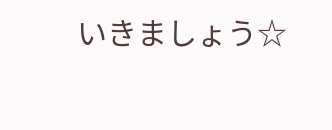いきましょう☆